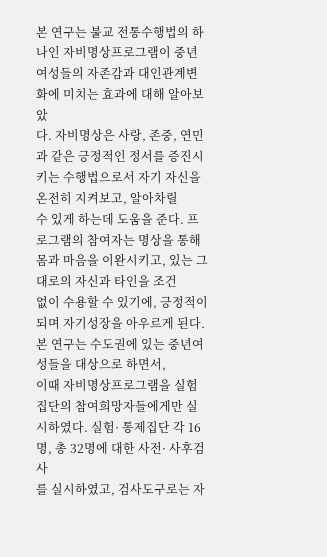본 연구는 불교 전통수행법의 하나인 자비명상프로그램이 중년여성들의 자존감과 대인관계변화에 미치는 효과에 대해 알아보았
다. 자비명상은 사랑, 존중, 연민과 같은 긍정적인 정서를 증진시키는 수행법으로서 자기 자신을 온전히 지켜보고, 알아차릴
수 있게 하는데 도움을 준다. 프로그램의 참여자는 명상을 통해 몸과 마음을 이완시키고, 있는 그대로의 자신과 타인을 조건
없이 수용할 수 있기에, 긍정적이 되며 자기성장을 아우르게 된다. 본 연구는 수도권에 있는 중년여성들을 대상으로 하면서,
이때 자비명상프로그램을 실험집단의 참여희망자들에게만 실시하였다. 실험· 통제집단 각 16명, 총 32명에 대한 사전· 사후검사
를 실시하였고, 검사도구로는 자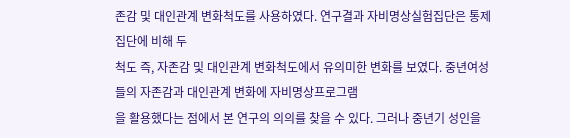존감 및 대인관계 변화척도를 사용하였다. 연구결과 자비명상실험집단은 통제집단에 비해 두
척도 즉, 자존감 및 대인관계 변화척도에서 유의미한 변화를 보였다. 중년여성들의 자존감과 대인관계 변화에 자비명상프로그램
을 활용했다는 점에서 본 연구의 의의를 찾을 수 있다. 그러나 중년기 성인을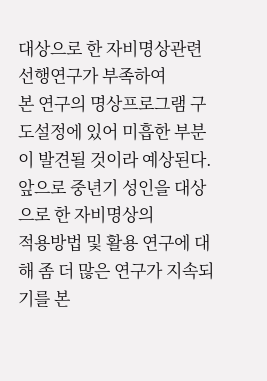대상으로 한 자비명상관련 선행연구가 부족하여
본 연구의 명상프로그램 구도설정에 있어 미흡한 부분이 발견될 것이라 예상된다. 앞으로 중년기 성인을 대상으로 한 자비명상의
적용방법 및 활용 연구에 대해 좀 더 많은 연구가 지속되기를 본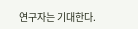연구자는 기대한다.